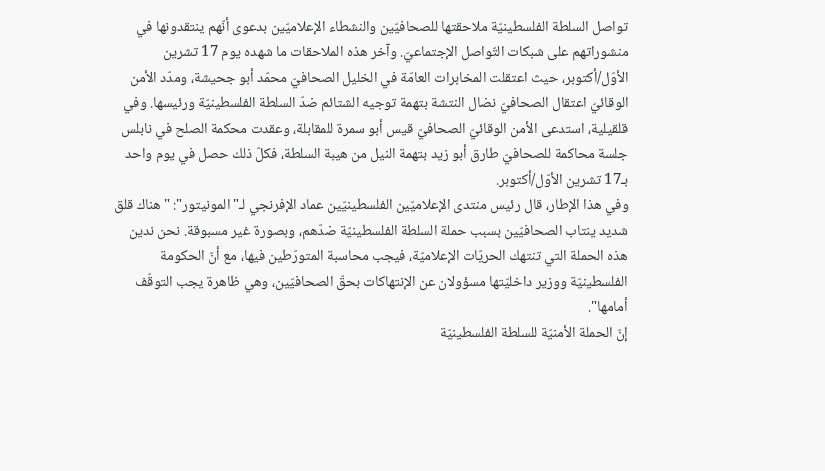تواصل السلطة الفلسطينيّة ملاحقتها للصحافيّين والنشطاء الإعلاميّين بدعوى أنّهم ينتقدونها في منشوراتهم على شبكات التّواصل الإجتماعيّ. وآخر هذه الملاحقات ما شهده يوم 17 تشرين الأوّل/أكتوبر، حيث اعتقلت المخابرات العامّة في الخليل الصحافيّ محمّد أبو جحيشة، ومدّد الأمن الوقائيّ اعتقال الصحافيّ نضال النتشة بتهمة توجيه الشتائم ضدّ السلطة الفلسطينيّة ورئيسها. وفي قلقيلية، استدعى الأمن الوقائيّ الصحافيّ قيس أبو سمرة للمقابلة، وعقدت محكمة الصلح في نابلس جلسة محاكمة للصحافيّ طارق أبو زيد بتهمة النيل من هيبة السلطة، فكلّ ذلك حصل في يوم واحد بـ17 تشرين الأوّل/أكتوبر.
وفي هذا الإطار، قال رئيس منتدى الإعلاميّين الفلسطينيّين عماد الإفرنجي لـ"المونيتور": "هناك قلق شديد ينتاب الصحافيّين بسبب حملة السلطة الفلسطينيّة ضدّهم، وبصورة غير مسبوقة. نحن ندين هذه الحملة التي تنتهك الحريّات الإعلاميّة، فيجب محاسبة المتورّطين فيها، مع أنّ الحكومة الفلسطينيّة ووزير داخليّتها مسؤولان عن الإنتهاكات بحقّ الصحافيّين، وهي ظاهرة يجب التوقّف أمامها".
إنّ الحملة الأمنيّة للسلطة الفلسطينيّة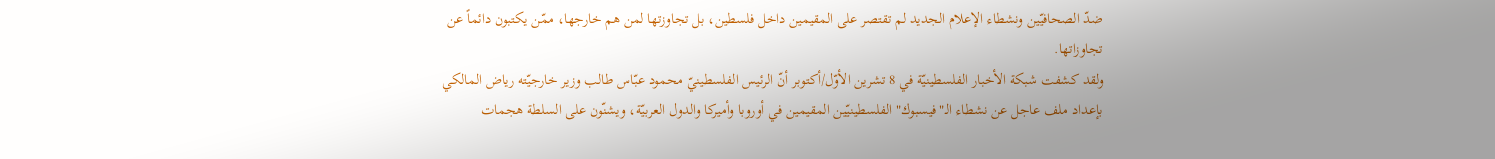ضدّ الصحافيّين ونشطاء الإعلام الجديد لم تقتصر على المقيمين داخل فلسطين، بل تجاوزتها لمن هم خارجها، ممّن يكتبون دائماً عن تجاوزاتها.
ولقد كشفت شبكة الأخبار الفلسطينيّة في 8 تشرين الأوّل/أكتوبر أنّ الرئيس الفلسطينيّ محمود عبّاس طالب وزير خارجيّته رياض المالكي بإعداد ملف عاجل عن نشطاء الـ"فيسبوك" الفلسطينيّين المقيمين في أوروبا وأميركا والدول العربيّة، ويشنّون على السلطة هجمات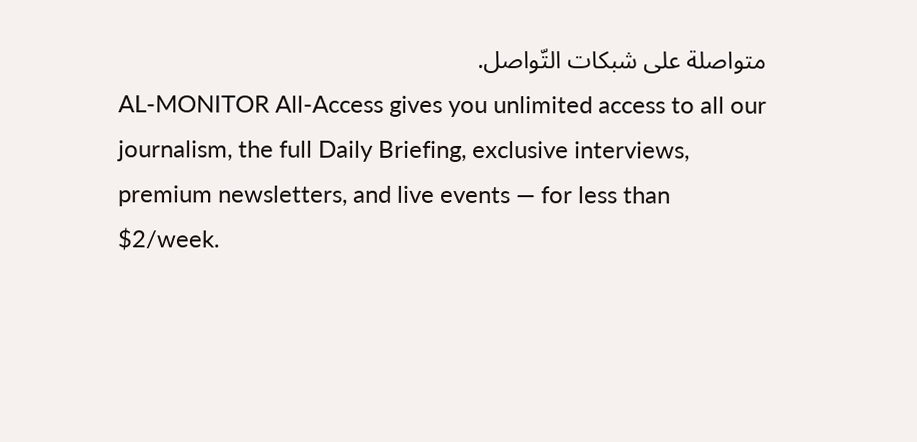متواصلة على شبكات التّواصل.
AL-MONITOR All-Access gives you unlimited access to all our journalism, the full Daily Briefing, exclusive interviews, premium newsletters, and live events — for less than $2/week.